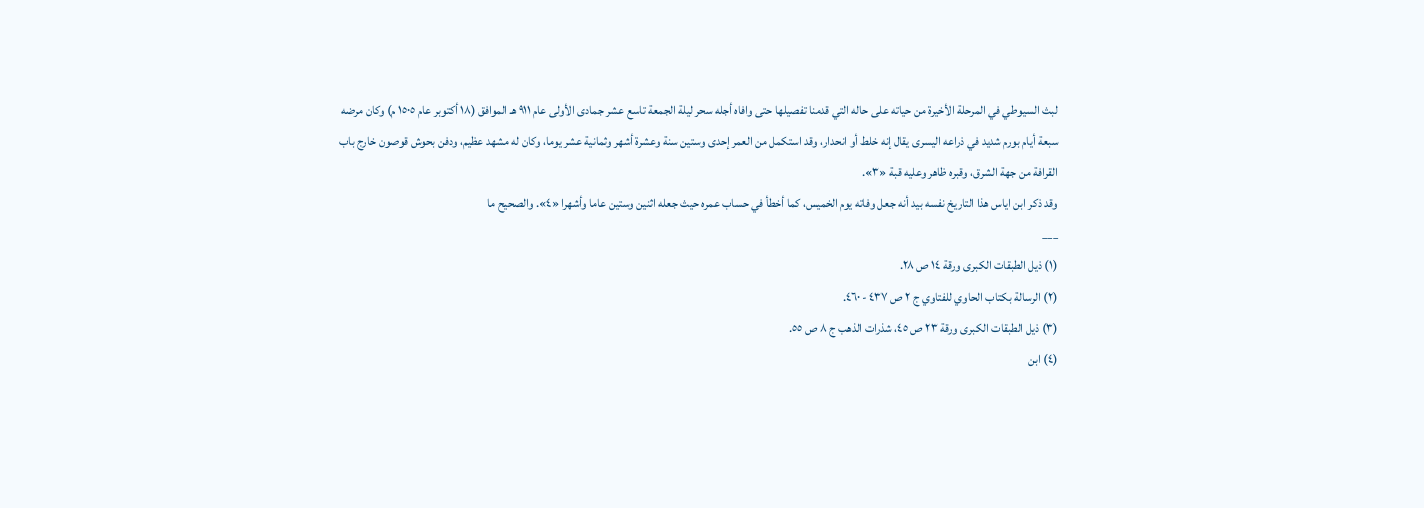لبث السيوطي في المرحلة الأخيرة من حياته على حاله التي قدمنا تفصيلها حتى وافاه أجله سحر ليلة الجمعة تاسع عشر جمادى الأولى عام ٩١١ هـ الموافق (١٨ أكتوبر عام ١٥٠٥ م) وكان مرضه سبعة أيام بورم شديد في ذراعه اليسرى يقال إنه خلط أو انحدار، وقد استكمل من العمر إحدى وستين سنة وعشرة أشهر وثمانية عشر يوما، وكان له مشهد عظيم، ودفن بحوش قوصون خارج باب القرافة من جهة الشرق، وقبره ظاهر وعليه قبة «٣».
وقد ذكر ابن اياس هذا التاريخ نفسه بيد أنه جعل وفاته يوم الخميس، كما أخطأ في حساب عمره حيث جعله اثنين وستين عاما وأشهرا «٤». والصحيح ما
___
(١) ذيل الطبقات الكبرى ورقة ١٤ ص ٢٨.
(٢) الرسالة بكتاب الحاوي للفتاوي ج ٢ ص ٤٣٧ - ٤٦٠.
(٣) ذيل الطبقات الكبرى ورقة ٢٣ ص ٤٥، شذرات الذهب ج ٨ ص ٥٥.
(٤) ابن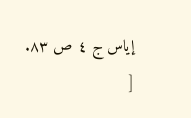إياس ج ٤ ص ٨٣.
[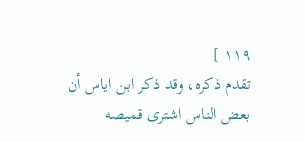١١٩ ]
تقدم ذكره، وقد ذكر ابن اياس أن بعض الناس اشترى قميصه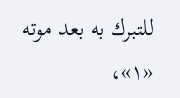للتبرك به بعد موته «١»،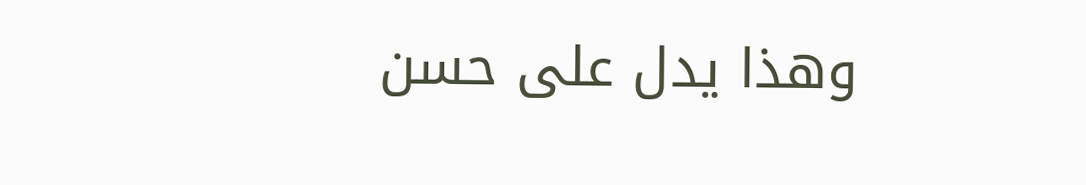وهذا يدل على حسن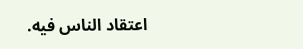اعتقاد الناس فيه.